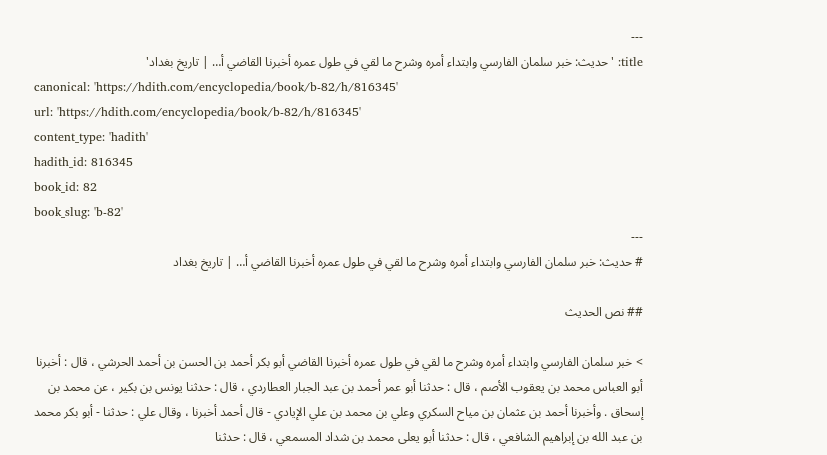---
title: 'حديث: خبر سلمان الفارسي وابتداء أمره وشرح ما لقي في طول عمره أخبرنا القاضي أ… | تاريخ بغداد'
canonical: 'https://hdith.com/encyclopedia/book/b-82/h/816345'
url: 'https://hdith.com/encyclopedia/book/b-82/h/816345'
content_type: 'hadith'
hadith_id: 816345
book_id: 82
book_slug: 'b-82'
---
# حديث: خبر سلمان الفارسي وابتداء أمره وشرح ما لقي في طول عمره أخبرنا القاضي أ… | تاريخ بغداد

## نص الحديث

> خبر سلمان الفارسي وابتداء أمره وشرح ما لقي في طول عمره أخبرنا القاضي أبو بكر أحمد بن الحسن بن أحمد الحرشي ، قال : أخبرنا أبو العباس محمد بن يعقوب الأصم ، قال : حدثنا أبو عمر أحمد بن عبد الجبار العطاردي ، قال : حدثنا يونس بن بكير ، عن محمد بن إسحاق . وأخبرنا أحمد بن عثمان بن مياح السكري وعلي بن محمد بن علي الإيادي - قال أحمد أخبرنا ، وقال علي : حدثنا - أبو بكر محمد بن عبد الله بن إبراهيم الشافعي ، قال : حدثنا أبو يعلى محمد بن شداد المسمعي ، قال : حدثنا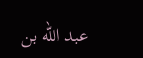عبد الله بن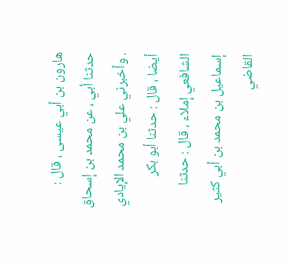هارون بن أبي عيسى ، قال : حدثنا أبي ، عن محمد بن إسحاق . وأخبرني علي بن محمد الإيادي أيضا ، قال : حدثنا أبو بكر الشافعي إملاء ، قال : حدثنا إسماعيل بن محمد بن أبي كثير القاضي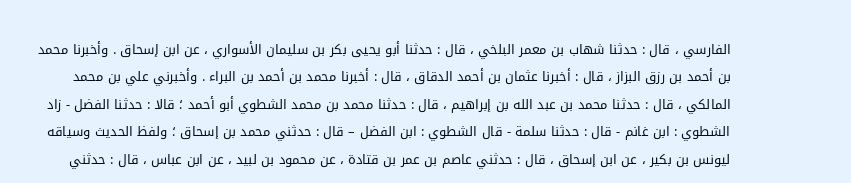الفارسي ، قال : حدثنا شهاب بن معمر البلخي ، قال : حدثنا أبو يحيى بكر بن سليمان الأسواري ، عن ابن إسحاق . وأخبرنا محمد بن أحمد بن رزق البزاز ، قال : أخبرنا عثمان بن أحمد الدقاق ، قال : أخبرنا محمد بن أحمد بن البراء . وأخبرني علي بن محمد المالكي ، قال : حدثنا محمد بن عبد الله بن إبراهيم ، قال : حدثنا محمد بن محمد الشطوي أبو أحمد ؛ قالا : حدثنا الفضل - زاد الشطوي : ابن غانم - قال : حدثنا سلمة - قال الشطوي : ابن الفضل – قال : حدثني محمد بن إسحاق ؛ ولفظ الحديث وسياقه ليونس بن بكير ، عن ابن إسحاق ، قال : حدثني عاصم بن عمر بن قتادة ، عن محمود بن لبيد ، عن ابن عباس ، قال : حدثني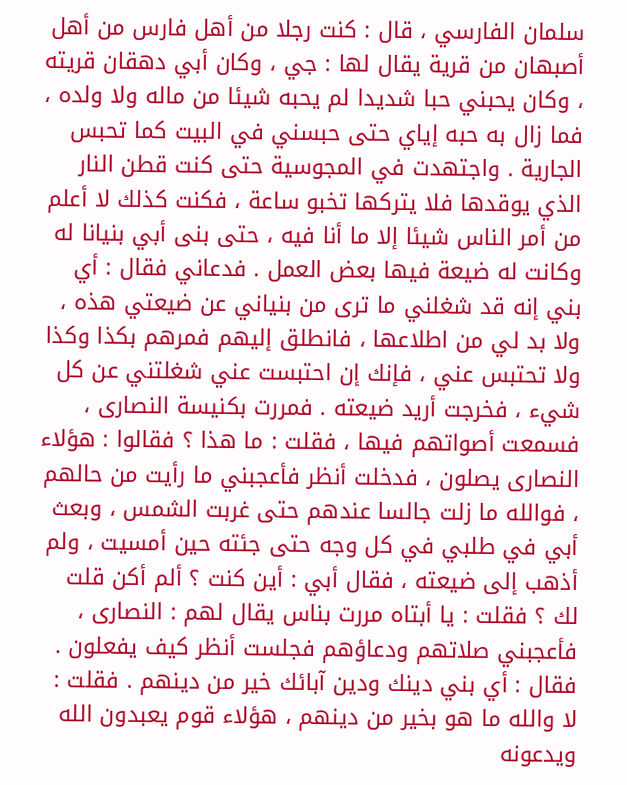سلمان الفارسي ، قال : كنت رجلا من أهل فارس من أهل أصبهان من قرية يقال لها : جي ، وكان أبي دهقان قريته ، وكان يحبني حبا شديدا لم يحبه شيئا من ماله ولا ولده ، فما زال به حبه إياي حتى حبسني في البيت كما تحبس الجارية . واجتهدت في المجوسية حتى كنت قطن النار الذي يوقدها فلا يتركها تخبو ساعة ، فكنت كذلك لا أعلم من أمر الناس شيئا إلا ما أنا فيه ، حتى بنى أبي بنيانا له وكانت له ضيعة فيها بعض العمل . فدعاني فقال : أي بني إنه قد شغلني ما ترى من بنياني عن ضيعتي هذه ، ولا بد لي من اطلاعها ، فانطلق إليهم فمرهم بكذا وكذا ولا تحتبس عني ، فإنك إن احتبست عني شغلتني عن كل شيء ، فخرجت أريد ضيعته . فمررت بكنيسة النصارى ، فسمعت أصواتهم فيها ، فقلت : ما هذا ؟ فقالوا : هؤلاء النصارى يصلون ، فدخلت أنظر فأعجبني ما رأيت من حالهم ، فوالله ما زلت جالسا عندهم حتى غربت الشمس ، وبعث أبي في طلبي في كل وجه حتى جئته حين أمسيت ، ولم أذهب إلى ضيعته ، فقال أبي : أين كنت ؟ ألم أكن قلت لك ؟ فقلت : يا أبتاه مررت بناس يقال لهم : النصارى ، فأعجبني صلاتهم ودعاؤهم فجلست أنظر كيف يفعلون . فقال : أي بني دينك ودين آبائك خير من دينهم . فقلت : لا والله ما هو بخير من دينهم ، هؤلاء قوم يعبدون الله ويدعونه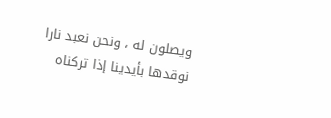ويصلون له ، ونحن نعبد نارا نوقدها بأيدينا إذا تركناه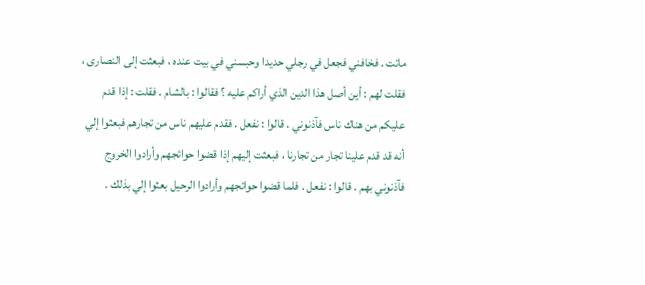ماتت . فخافني فجعل في رجلي حديدا وحبسني في بيت عنده ، فبعثت إلى النصارى ، فقلت لهم : أين أصل هذا الدين الذي أراكم عليه ؟ فقالوا : بالشام . فقلت : إذا قدم عليكم من هناك ناس فآذنوني . قالوا : نفعل . فقدم عليهم ناس من تجارهم فبعثوا إلي أنه قد قدم علينا تجار من تجارنا ، فبعثت إليهم إذا قضوا حوائجهم وأرادوا الخروج فآذنوني بهم . قالوا : نفعل . فلما قضوا حوائجهم وأرادوا الرحيل بعثوا إلي بذلك .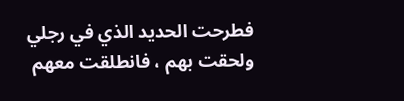فطرحت الحديد الذي في رجلي ولحقت بهم ، فانطلقت معهم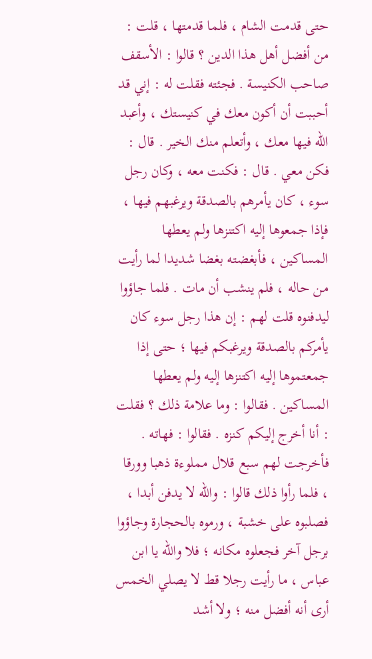حتى قدمت الشام ، فلما قدمتها ، قلت : من أفضل أهل هذا الدين ؟ قالوا : الأسقف صاحب الكنيسة . فجئته فقلت له : إني قد أحببت أن أكون معك في كنيستك ، وأعبد الله فيها معك ، وأتعلم منك الخير . قال : فكن معي . قال : فكنت معه ، وكان رجل سوء ، كان يأمرهم بالصدقة ويرغبهم فيها ، فإذا جمعوها إليه اكتنزها ولم يعطها المساكين ، فأبغضته بغضا شديدا لما رأيت من حاله ، فلم ينشب أن مات . فلما جاؤوا ليدفنوه قلت لهم : إن هذا رجل سوء كان يأمركم بالصدقة ويرغبكم فيها ؛ حتى إذا جمعتموها إليه اكتنزها إليه ولم يعطها المساكين . فقالوا : وما علامة ذلك ؟ فقلت : أنا أخرج إليكم كنزه . فقالوا : فهاته . فأخرجت لهم سبع قلال مملوءة ذهبا وورقا ، فلما رأوا ذلك قالوا : والله لا يدفن أبدا ، فصلبوه على خشبة ، ورموه بالحجارة وجاؤوا برجل آخر فجعلوه مكانه ؛ فلا والله يا ابن عباس ، ما رأيت رجلا قط لا يصلي الخمس أرى أنه أفضل منه ؛ ولا أشد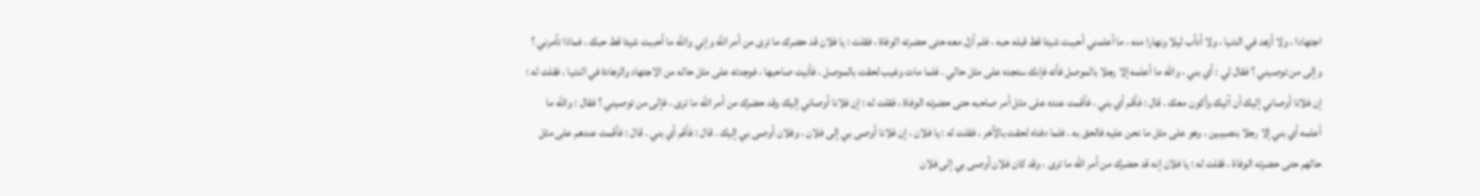اجتهادا ، ولا أزهد في الدنيا ، ولا أدأب ليلا ونهارا منه ، ما أعلمني أحببت شيئا قط قبله حبه ، فلم أزل معه حتى حضرته الوفاة ، فقلت : يا فلان قد حضرك ما ترى من أمر الله وإني والله ما أحببت شيئا قط حبك ، فماذا تأمرني ؟ وإلى من توصيني ؟ فقال لي : أي بني ، والله ما أعلمه إلا رجلا بالموصل فأته فإنك ستجده على مثل حالي . فلما مات وغيب لحقت بالموصل ، فأتيت صاحبها ، فوجدته على مثل حاله من الاجتهاد والزهادة في الدنيا ، فقلت له : إن فلانا أوصاني إليك أن آتيك وأكون معك . قال : فأقم أي بني ، فأقمت عنده على مثل أمر صاحبه حتى حضرته الوفاة ، فقلت له : إن فلانا أوصاني إليك وقد حضرك من أمر الله ما ترى ، فإلى من توصيني ؟ فقال : والله ما أعلمه أي بني إلا رجلا بنصيبين ، وهو على مثل ما نحن عليه فالحق به . فلما دفناه لحقت بالآخر ، فقلت له : يا فلان ، إن فلانا أوصى بي إلى فلان ، وفلان أوصى بي إليك . قال : فأقم أي بني . قال : فأقمت عندهم على مثل حالهم حتى حضرته الوفاة ، فقلت له : يا فلان إنه قد حضرك من أمر الله ما ترى ، وقد كان فلان أوصى بي إلى فلان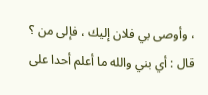، وأوصى بي فلان إليك ، فإلى من ؟ قال : أي بني والله ما أعلم أحدا على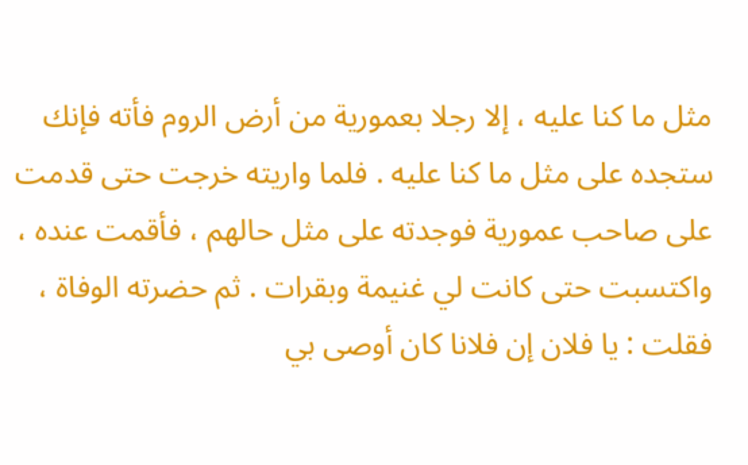مثل ما كنا عليه ، إلا رجلا بعمورية من أرض الروم فأته فإنك ستجده على مثل ما كنا عليه . فلما واريته خرجت حتى قدمت على صاحب عمورية فوجدته على مثل حالهم ، فأقمت عنده ، واكتسبت حتى كانت لي غنيمة وبقرات . ثم حضرته الوفاة ، فقلت : يا فلان إن فلانا كان أوصى بي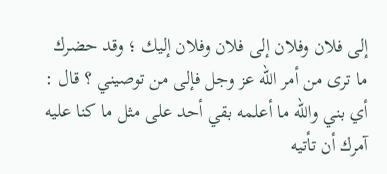إلى فلان وفلان إلى فلان وفلان إليك ؛ وقد حضرك ما ترى من أمر الله عز وجل فإلى من توصيني ؟ قال : أي بني والله ما أعلمه بقي أحد على مثل ما كنا عليه آمرك أن تأتيه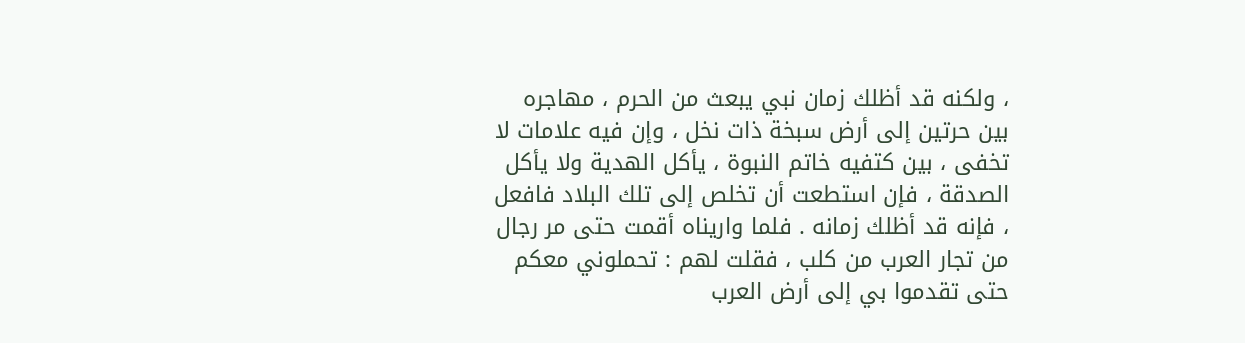، ولكنه قد أظلك زمان نبي يبعث من الحرم ، مهاجره بين حرتين إلى أرض سبخة ذات نخل ، وإن فيه علامات لا تخفى ، بين كتفيه خاتم النبوة ، يأكل الهدية ولا يأكل الصدقة ، فإن استطعت أن تخلص إلى تلك البلاد فافعل ، فإنه قد أظلك زمانه . فلما واريناه أقمت حتى مر رجال من تجار العرب من كلب ، فقلت لهم : تحملوني معكم حتى تقدموا بي إلى أرض العرب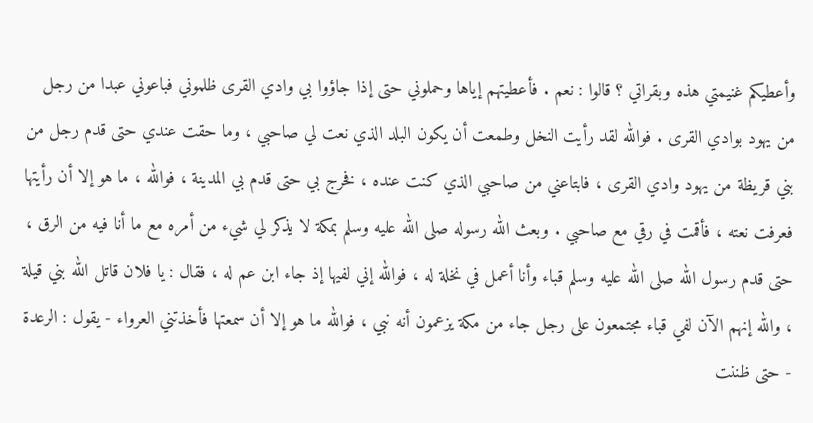وأعطيكم غنيمتي هذه وبقراتي ؟ قالوا : نعم . فأعطيتهم إياها وحملوني حتى إذا جاؤوا بي وادي القرى ظلموني فباعوني عبدا من رجل من يهود بوادي القرى . فوالله لقد رأيت النخل وطمعت أن يكون البلد الذي نعت لي صاحبي ، وما حقت عندي حتى قدم رجل من بني قريظة من يهود وادي القرى ، فابتاعني من صاحبي الذي كنت عنده ، فخرج بي حتى قدم بي المدينة ، فوالله ، ما هو إلا أن رأيتها فعرفت نعته ، فأقمت في رقي مع صاحبي . وبعث الله رسوله صلى الله عليه وسلم بمكة لا يذكر لي شيء من أمره مع ما أنا فيه من الرق ، حتى قدم رسول الله صلى الله عليه وسلم قباء وأنا أعمل في نخلة له ، فوالله إني لفيها إذ جاء ابن عم له ، فقال : يا فلان قاتل الله بني قيلة ، والله إنهم الآن لفي قباء مجتمعون على رجل جاء من مكة يزعمون أنه نبي ، فوالله ما هو إلا أن سمعتها فأخذتني العرواء - يقول : الرعدة - حتى ظننت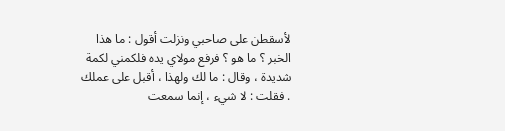لأسقطن على صاحبي ونزلت أقول : ما هذا الخبر ؟ ما هو ؟ فرفع مولاي يده فلكمني لكمة شديدة ، وقال : ما لك ولهذا ، أقبل على عملك . فقلت : لا شيء ، إنما سمعت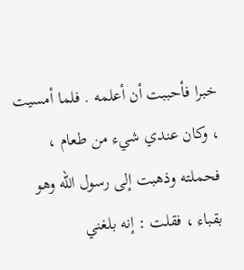خبرا فأحببت أن أعلمه . فلما أمسيت ، وكان عندي شيء من طعام ، فحملته وذهبت إلى رسول الله وهو بقباء ، فقلت : إنه بلغني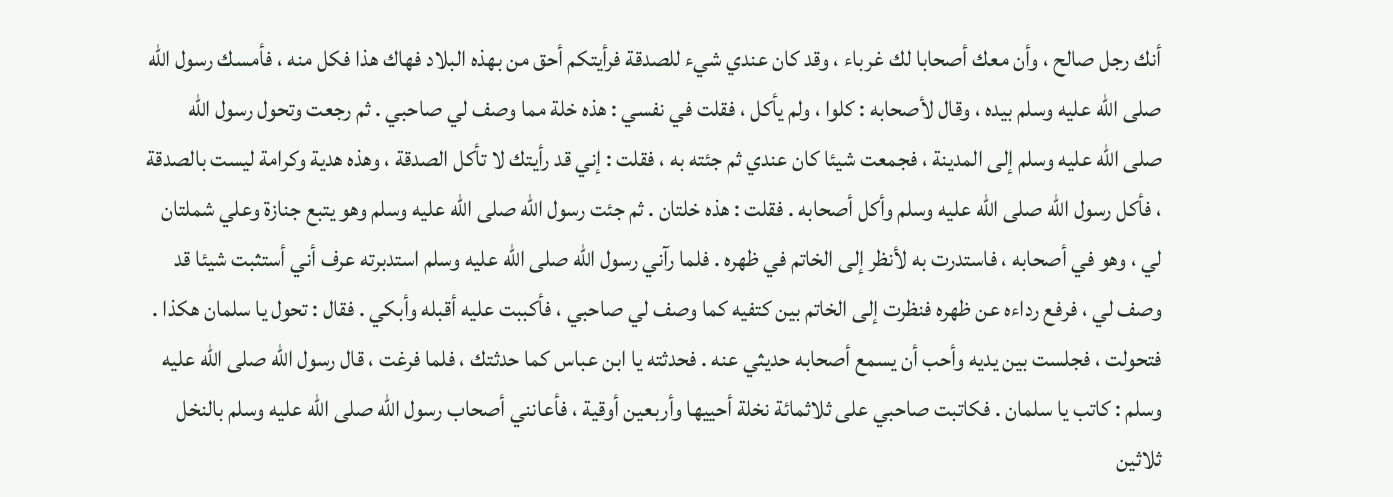أنك رجل صالح ، وأن معك أصحابا لك غرباء ، وقد كان عندي شيء للصدقة فرأيتكم أحق من بهذه البلاد فهاك هذا فكل منه ، فأمسك رسول الله صلى الله عليه وسلم بيده ، وقال لأصحابه : كلوا ، ولم يأكل ، فقلت في نفسي : هذه خلة مما وصف لي صاحبي . ثم رجعت وتحول رسول الله صلى الله عليه وسلم إلى المدينة ، فجمعت شيئا كان عندي ثم جئته به ، فقلت : إني قد رأيتك لا تأكل الصدقة ، وهذه هدية وكرامة ليست بالصدقة ، فأكل رسول الله صلى الله عليه وسلم وأكل أصحابه . فقلت : هذه خلتان . ثم جئت رسول الله صلى الله عليه وسلم وهو يتبع جنازة وعلي شملتان لي ، وهو في أصحابه ، فاستدرت به لأنظر إلى الخاتم في ظهره . فلما رآني رسول الله صلى الله عليه وسلم استدبرته عرف أني أستثبت شيئا قد وصف لي ، فرفع رداءه عن ظهره فنظرت إلى الخاتم بين كتفيه كما وصف لي صاحبي ، فأكببت عليه أقبله وأبكي . فقال : تحول يا سلمان هكذا . فتحولت ، فجلست بين يديه وأحب أن يسمع أصحابه حديثي عنه . فحدثته يا ابن عباس كما حدثتك ، فلما فرغت ، قال رسول الله صلى الله عليه وسلم : كاتب يا سلمان . فكاتبت صاحبي على ثلاثمائة نخلة أحييها وأربعين أوقية ، فأعانني أصحاب رسول الله صلى الله عليه وسلم بالنخل ثلاثين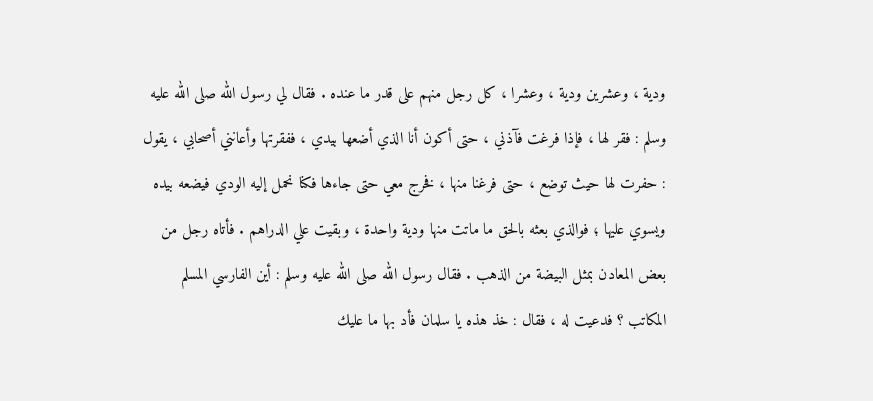ودية ، وعشرين ودية ، وعشرا ، كل رجل منهم على قدر ما عنده . فقال لي رسول الله صلى الله عليه وسلم : فقر لها ، فإذا فرغت فآذني ، حتى أكون أنا الذي أضعها بيدي ، ففقرتها وأعانني أصحابي ، يقول : حفرت لها حيث توضع ، حتى فرغنا منها ، فخرج معي حتى جاءها فكنا نحمل إليه الودي فيضعه بيده ويسوي عليها ؛ فوالذي بعثه بالحق ما ماتت منها ودية واحدة ، وبقيت علي الدراهم . فأتاه رجل من بعض المعادن بمثل البيضة من الذهب . فقال رسول الله صلى الله عليه وسلم : أين الفارسي المسلم المكاتب ؟ فدعيت له ، فقال : خذ هذه يا سلمان فأد بها ما عليك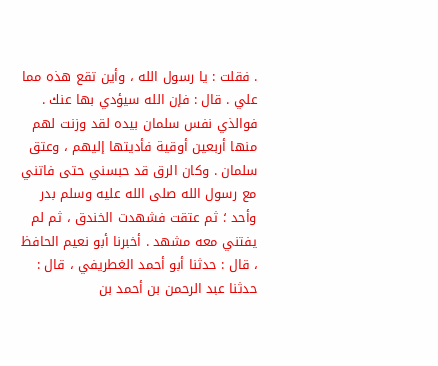. فقلت : يا رسول الله ، وأين تقع هذه مما علي . قال : فإن الله سيؤدي بها عنك . فوالذي نفس سلمان بيده لقد وزنت لهم منها أربعين أوقية فأديتها إليهم ، وعتق سلمان . وكان الرق قد حبسني حتى فاتني مع رسول الله صلى الله عليه وسلم بدر وأحد ؛ ثم عتقت فشهدت الخندق ، ثم لم يفتني معه مشهد . أخبرنا أبو نعيم الحافظ ، قال : حدثنا أبو أحمد الغطريفي ، قال : حدثنا عبد الرحمن بن أحمد بن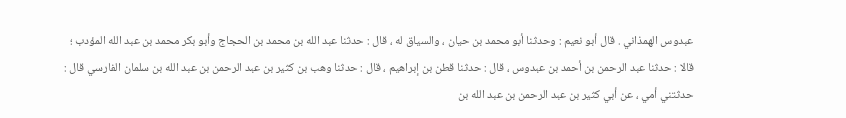عبدوس الهمذاني . قال أبو نعيم : وحدثنا أبو محمد بن حيان ، والسياق له ، قال : حدثنا عبد الله بن محمد بن الحجاج وأبو بكر محمد بن عبد الله المؤدب ؛ قالا : حدثنا عبد الرحمن بن أحمد بن عبدوس ، قال : حدثنا قطن بن إبراهيم ، قال : حدثنا وهب بن كثير بن عبد الرحمن بن عبد الله بن سلمان الفارسي قال : حدثتني أمي ، عن أبي كثير بن عبد الرحمن بن عبد الله بن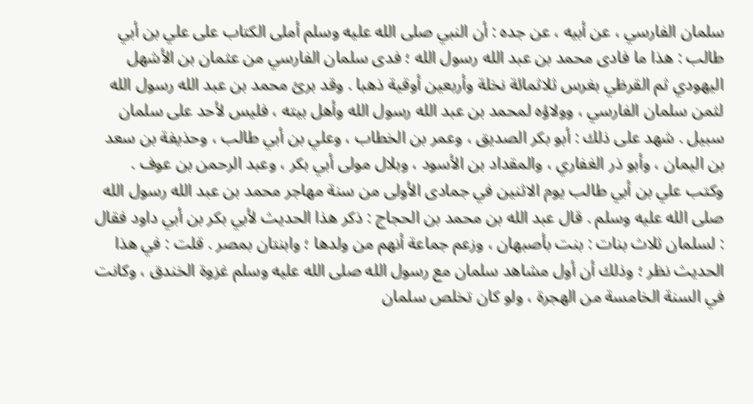سلمان الفارسي ، عن أبيه ، عن جده : أن النبي صلى الله عليه وسلم أملى الكتاب على علي بن أبي طالب : هذا ما فادى محمد بن عبد الله رسول الله ؛ فدى سلمان الفارسي من عثمان بن الأشهل اليهودي ثم القرظي بغرس ثلاثمائة نخلة وأربعين أوقية ذهبا . وقد برئ محمد بن عبد الله رسول الله لثمن سلمان الفارسي ، وولاؤه لمحمد بن عبد الله رسول الله وأهل بيته ، فليس لأحد على سلمان سبيل . شهد على ذلك : أبو بكر الصديق ، وعمر بن الخطاب ، وعلي بن أبي طالب ، وحذيفة بن سعد بن اليمان ، وأبو ذر الغفاري ، والمقداد بن الأسود ، وبلال مولى أبي بكر ، وعبد الرحمن بن عوف . وكتب علي بن أبي طالب يوم الاثنين في جمادى الأولى من سنة مهاجر محمد بن عبد الله رسول الله صلى الله عليه وسلم . قال عبد الله بن محمد بن الحجاج : ذكر هذا الحديث لأبي بكر بن أبي داود فقال : لسلمان ثلاث بنات : بنت بأصبهان ، وزعم جماعة أنهم من ولدها ؛ وابنتان بمصر . قلت : في هذا الحديث نظر ؛ وذلك أن أول مشاهد سلمان مع رسول الله صلى الله عليه وسلم غزوة الخندق ، وكانت في السنة الخامسة من الهجرة ، ولو كان تخلص سلمان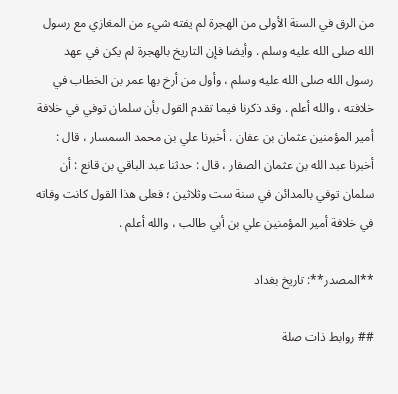من الرق في السنة الأولى من الهجرة لم يفته شيء من المغازي مع رسول الله صلى الله عليه وسلم . وأيضا فإن التاريخ بالهجرة لم يكن في عهد رسول الله صلى الله عليه وسلم ، وأول من أرخ بها عمر بن الخطاب في خلافته ، والله أعلم . وقد ذكرنا فيما تقدم القول بأن سلمان توفي في خلافة أمير المؤمنين عثمان بن عفان . أخبرنا علي بن محمد السمسار ، قال : أخبرنا عبد الله بن عثمان الصفار ، قال : حدثنا عبد الباقي بن قانع : أن سلمان توفي بالمدائن في سنة ست وثلاثين ؛ فعلى هذا القول كانت وفاته في خلافة أمير المؤمنين علي بن أبي طالب ، والله أعلم .

**المصدر**: تاريخ بغداد

## روابط ذات صلة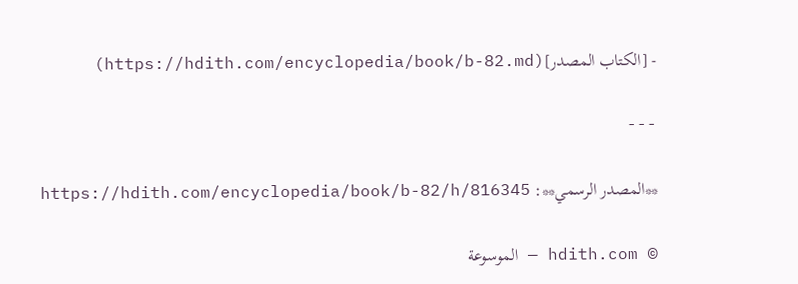- [الكتاب المصدر](https://hdith.com/encyclopedia/book/b-82.md)

---

**المصدر الرسمي**: https://hdith.com/encyclopedia/book/b-82/h/816345

© hdith.com — الموسوعة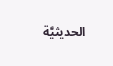الحديثيَّة